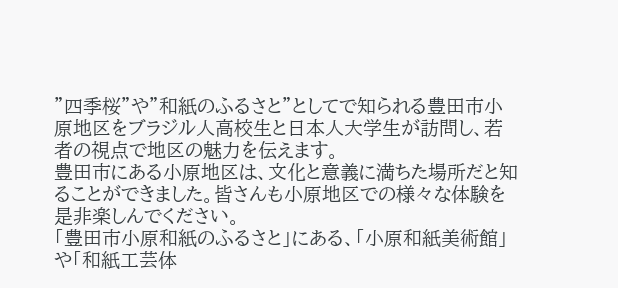”四季桜”や”和紙のふるさと”としてで知られる豊田市小原地区をブラジル人高校生と日本人大学生が訪問し、若者の視点で地区の魅力を伝えます。
豊田市にある小原地区は、文化と意義に満ちた場所だと知ることができました。皆さんも小原地区での様々な体験を是非楽しんでください。
「豊田市小原和紙のふるさと」にある、「小原和紙美術館」や「和紙工芸体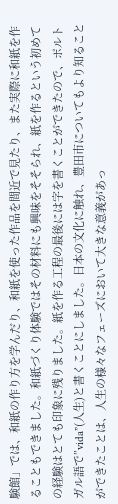験館」では、和紙の作り方を学んだり、和紙を使った作品を間近で見たり、また実際に和紙を作ることもできました。和紙づくり体験ではその材料にも興味をそそられ、紙を作るという初めての経験はとても印象に残りました。紙を作る工程の最後には字を書くことができたので、ポルトガル語で”vida”(人生)と書くことにしました。日本の文化に触れ、豊田市についてもより知ることができたことは、人生の様々なフェーズにおいて大きな意義があっ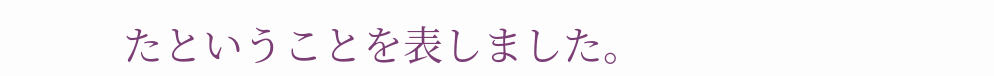たということを表しました。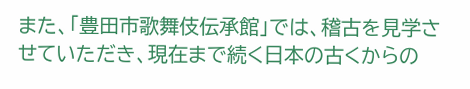また、「豊田市歌舞伎伝承館」では、稽古を見学させていただき、現在まで続く日本の古くからの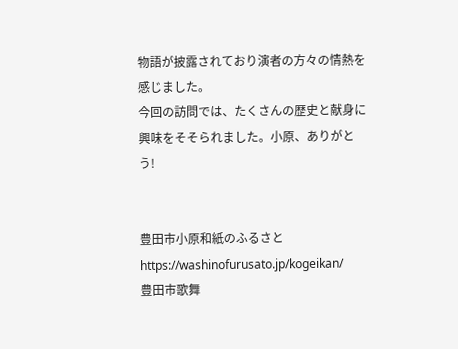物語が披露されており演者の方々の情熱を感じました。
今回の訪問では、たくさんの歴史と献身に興味をそそられました。小原、ありがとう!


豊田市小原和紙のふるさと https://washinofurusato.jp/kogeikan/
豊田市歌舞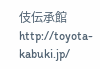伎伝承館 http://toyota-kabuki.jp/